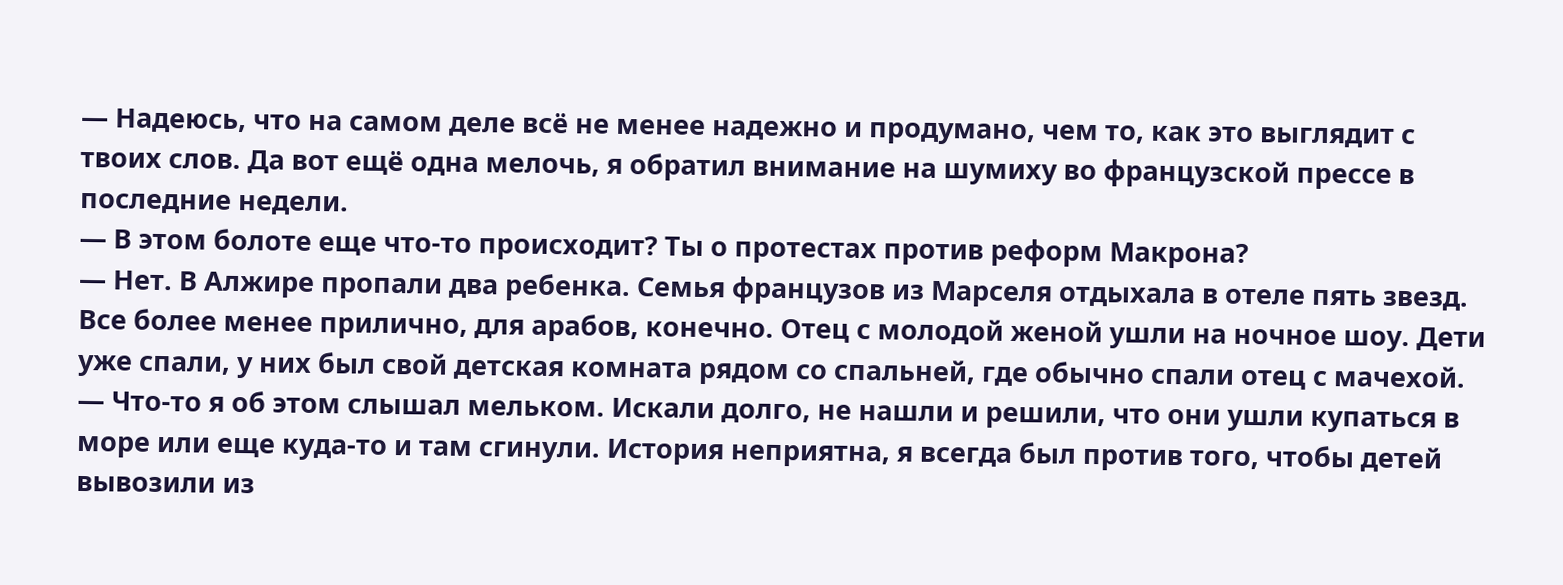— Надеюсь, что на самом деле всё не менее надежно и продумано, чем то, как это выглядит с твоих слов. Да вот ещё одна мелочь, я обратил внимание на шумиху во французской прессе в последние недели.
— В этом болоте еще что-то происходит? Ты о протестах против реформ Макрона?
— Нет. В Алжире пропали два ребенка. Семья французов из Марселя отдыхала в отеле пять звезд. Все более менее прилично, для арабов, конечно. Отец с молодой женой ушли на ночное шоу. Дети уже спали, у них был свой детская комната рядом со спальней, где обычно спали отец с мачехой.
— Что-то я об этом слышал мельком. Искали долго, не нашли и решили, что они ушли купаться в море или еще куда-то и там сгинули. История неприятна, я всегда был против того, чтобы детей вывозили из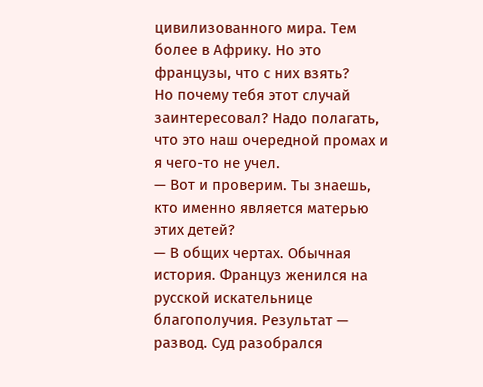цивилизованного мира. Тем более в Африку. Но это французы, что с них взять?
Но почему тебя этот случай заинтересовал? Надо полагать, что это наш очередной промах и я чего-то не учел.
— Вот и проверим. Ты знаешь, кто именно является матерью этих детей?
— В общих чертах. Обычная история. Француз женился на русской искательнице благополучия. Результат — развод. Суд разобрался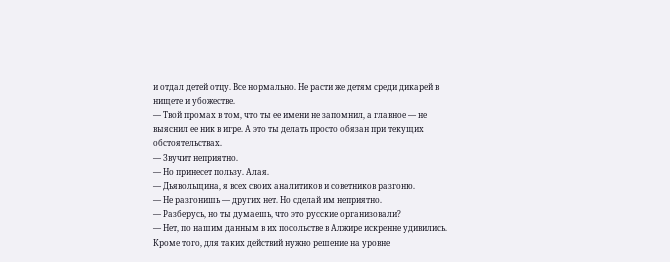и отдал детей отцу. Все нормально. Не расти же детям среди дикарей в нищете и убожестве.
— Твой промах в том, что ты ее имени не запомнил, а главное — не выяснил ее ник в игре. А это ты делать просто обязан при текущих обстоятельствах.
— Звучит неприятно.
— Но принесет пользу. Алая.
— Дьявольщина, я всех своих аналитиков и советников разгоню.
— Не разгонишь — других нет. Но сделай им неприятно.
— Разберусь, но ты думаешь, что это русские организовали?
— Нет, по нашим данным в их посольстве в Алжире искренне удивились. Кроме того, для таких действий нужно решение на уровне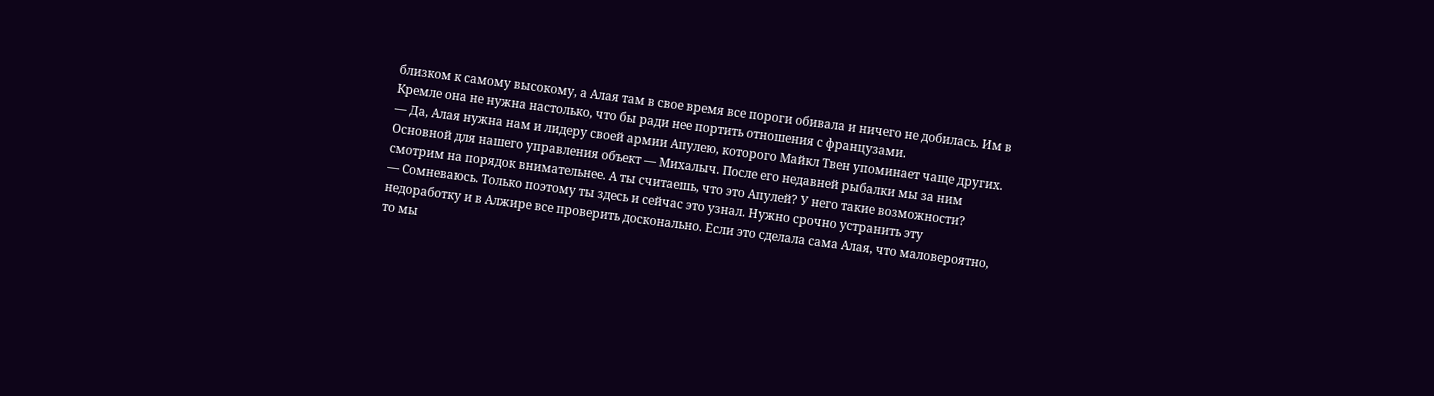близком к самому высокому, а Алая там в свое время все пороги обивала и ничего не добилась. Им в Кремле она не нужна настолько, что бы ради нее портить отношения с французами.
— Да, Алая нужна нам и лидеру своей армии Апулею, которого Майкл Твен упоминает чаще других. Основной для нашего управления объект — Михалыч. После его недавней рыбалки мы за ним смотрим на порядок внимательнее. А ты считаешь, что это Апулей? У него такие возможности?
— Сомневаюсь. Только поэтому ты здесь и сейчас это узнал. Нужно срочно устранить эту недоработку и в Алжире все проверить досконально. Если это сделала сама Алая, что маловероятно, то мы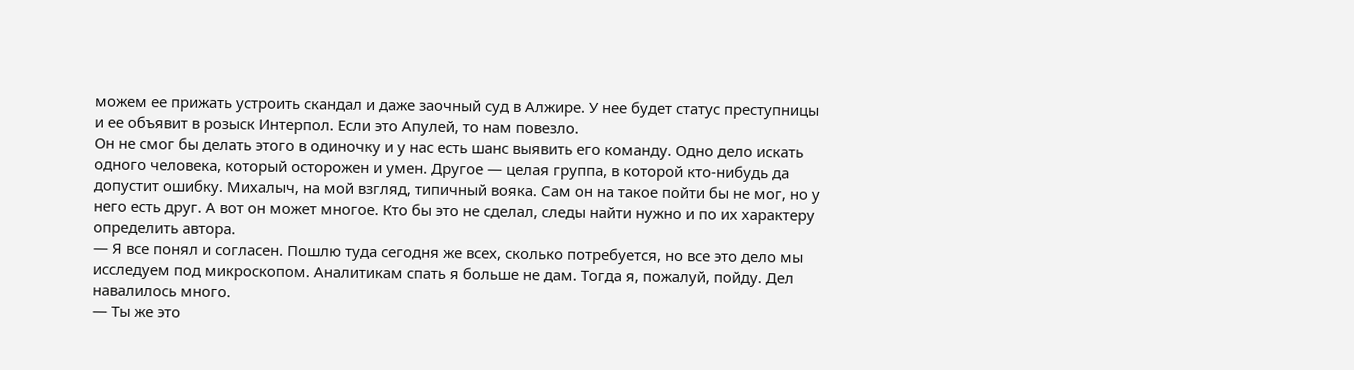можем ее прижать устроить скандал и даже заочный суд в Алжире. У нее будет статус преступницы и ее объявит в розыск Интерпол. Если это Апулей, то нам повезло.
Он не смог бы делать этого в одиночку и у нас есть шанс выявить его команду. Одно дело искать одного человека, который осторожен и умен. Другое — целая группа, в которой кто-нибудь да допустит ошибку. Михалыч, на мой взгляд, типичный вояка. Сам он на такое пойти бы не мог, но у него есть друг. А вот он может многое. Кто бы это не сделал, следы найти нужно и по их характеру определить автора.
— Я все понял и согласен. Пошлю туда сегодня же всех, сколько потребуется, но все это дело мы исследуем под микроскопом. Аналитикам спать я больше не дам. Тогда я, пожалуй, пойду. Дел навалилось много.
— Ты же это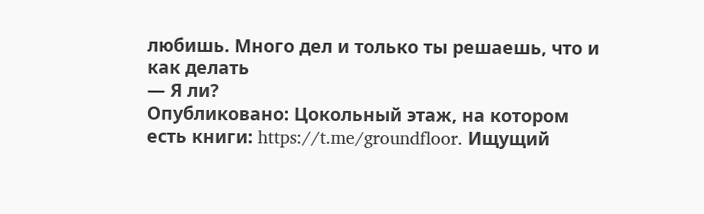любишь. Много дел и только ты решаешь, что и как делать
— Я ли?
Опубликовано: Цокольный этаж, на котором есть книги: https://t.me/groundfloor. Ищущий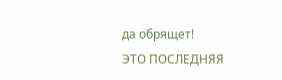да обрящет!
ЭТО ПОСЛЕДНЯЯ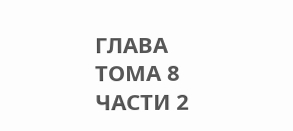ГЛАВА ТОМА 8 ЧАСТИ 2